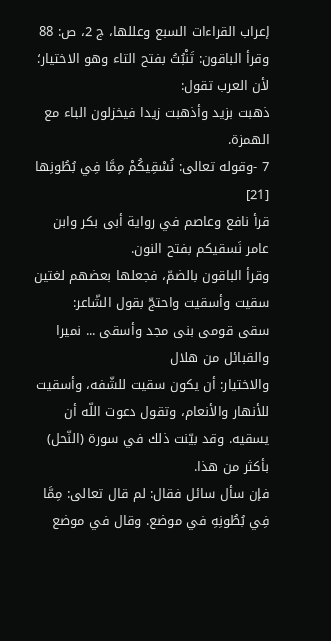إعراب القراءات السبع وعللها، ج 2، ص: 88
وقرأ الباقون: تَنْبُتُ بفتح التاء وهو الاختيار؛ لأن العرب تقول:
ذهبت بزيد وأذهبت زيدا فيخزلون الباء مع الهمزة.
7 -وقوله تعالى: نُسْقِيكُمْ مِمَّا فِي بُطُونِها [21]
قرأ نافع وعاصم في رواية أبى بكر وابن عامر نَسقيكم بفتح النون.
وقرأ الباقون بالضمّ، فجعلها بعضهم لغتين سقيت وأسقيت واحتجّ بقول الشّاعر:
سقى قومى بنى مجد وأسقى ... نميرا والقبائل من هلال
والاختيار: أن يكون سقيت للشّفه، وأسقيت للأنهار والأنعام، وتقول دعوت اللّه أن يسقيه. وقد بيّنت ذلك في سورة (النّحل) بأكثر من هذا.
فإن سأل سائل فقال: لم قال تعالى: مِمَّا فِي بُطُونِهِ في موضع. وقال في موضع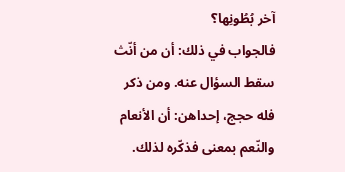آخر بُطُونِها؟
فالجواب في ذلك: أن من أنّث سقط السؤال عنه. ومن ذكر فله حجج، إحداهن: أن الأنعام والنّعم بمعنى فذكّره لذلك.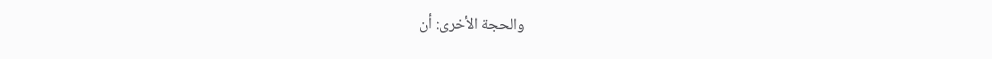والحجة الأخرى: أن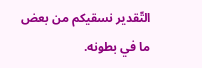التّقدير نسقيكم من بعض ما في بطونه.